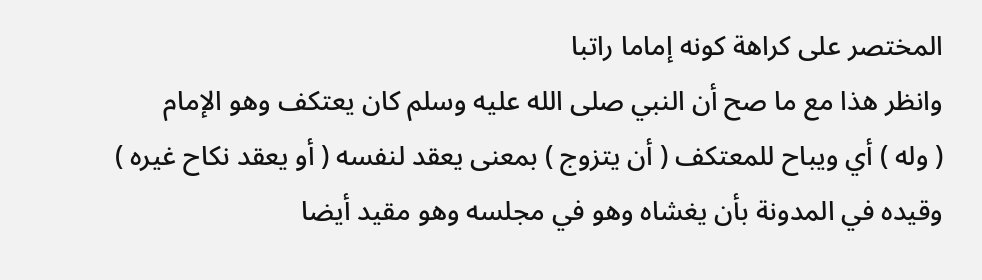المختصر على كراهة كونه إماما راتبا
وانظر هذا مع ما صح أن النبي صلى الله عليه وسلم كان يعتكف وهو الإمام
( وله ) أي ويباح للمعتكف ( أن يتزوج ) بمعنى يعقد لنفسه ( أو يعقد نكاح غيره ) وقيده في المدونة بأن يغشاه وهو في مجلسه وهو مقيد أيضا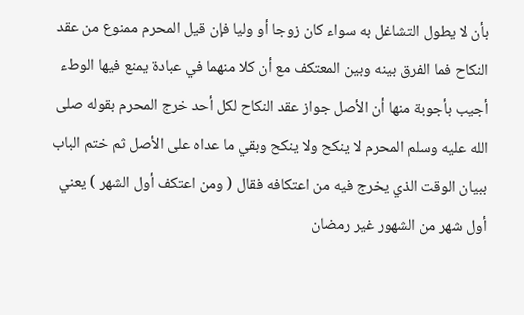بأن لا يطول التشاغل به سواء كان زوجا أو وليا فإن قيل المحرم ممنوع من عقد النكاح فما الفرق بينه وبين المعتكف مع أن كلا منهما في عبادة يمنع فيها الوطء أجيب بأجوبة منها أن الأصل جواز عقد النكاح لكل أحد خرج المحرم بقوله صلى الله عليه وسلم المحرم لا ينكح ولا ينكح وبقي ما عداه على الأصل ثم ختم الباب ببيان الوقت الذي يخرج فيه من اعتكافه فقال ( ومن اعتكف أول الشهر ) يعني أول شهر من الشهور غير رمضان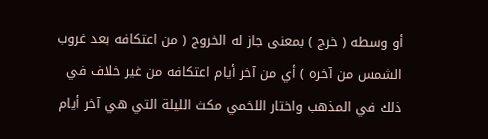أو وسطه ( خرج ) بمعنى جاز له الخروج ( من اعتكافه بعد غروب الشمس من آخره ) أي من آخر أيام اعتكافه من غير خلاف في ذلك في المذهب واختار اللخمي مكث الليلة التي هي آخر أيام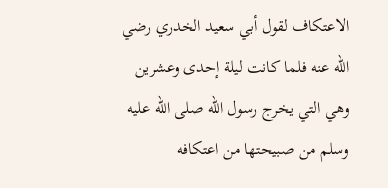الاعتكاف لقول أبي سعيد الخدري رضي الله عنه فلما كانت ليلة إحدى وعشرين وهي التي يخرج رسول الله صلى الله عليه وسلم من صبيحتها من اعتكافه